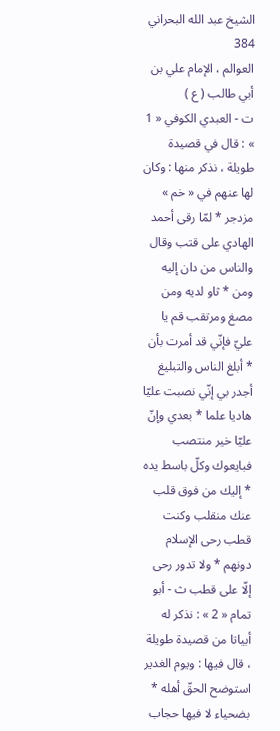الشيخ عبد الله البحراني
384
العوالم ، الإمام علي بن أبي طالب ( ع )
ت - العبدي الكوفي « 1 » : قال في قصيدة طويلة ، نذكر منها : وكان لها عنهم في « خم » مزدجر * لمّا رقى أحمد الهادي على قتب وقال والناس من دان إليه ومن * ثاو لديه ومن مصغ ومرتقب قم يا عليّ فإنّي قد أمرت بأن * أبلغ الناس والتبليغ أجدر بي إنّي نصبت عليّا هاديا علما * بعدي وإنّ عليّا خير منتصب فبايعوك وكلّ باسط يده * إليك من فوق قلب عنك منقلب وكنت قطب رحى الإسلام دونهم * ولا تدور رحى إلّا على قطب ث - أبو تمام « 2 » : نذكر له أبياتا من قصيدة طويلة ، قال فيها : ويوم الغدير استوضح الحقّ أهله * بضحياء لا فيها حجاب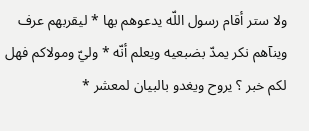ولا ستر أقام رسول اللّه يدعوهم بها * ليقربهم عرف وينآهم نكر يمدّ بضبعيه ويعلم أنّه * وليّ ومولاكم فهل لكم خبر ؟ يروح ويغدو بالبيان لمعشر *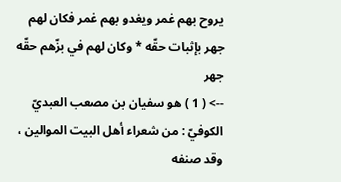يروح بهم غمر ويغدو بهم غمر فكان لهم جهر بإثبات حقّه * وكان لهم في بزّهم حقّه جهر
--> ( 1 ) هو سفيان بن مصعب العبديّ الكوفيّ : من شعراء أهل البيت الموالين ، وقد صنفه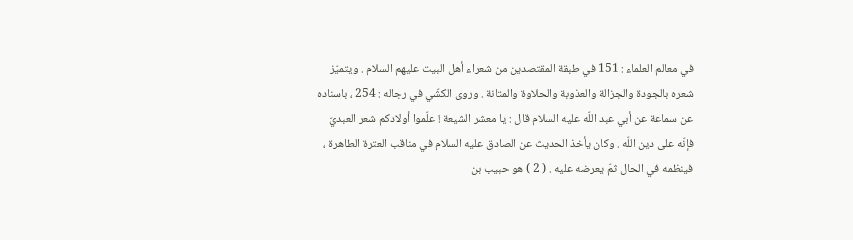في معالم العلماء : 151 في طبقة المقتصدين من شعراء أهل البيت عليهم السلام . ويتميّز شعره بالجودة والجزالة والعذوبة والحلاوة والمتانة . وروى الكشّي في رجاله : 254 ، باسناده عن سماعة عن أبي عبد اللّه عليه السلام قال : يا معشر الشيعة ! علّموا أولادكم شعر العبديّ فإنّه على دين اللّه . وكان يأخذ الحديث عن الصادق عليه السلام في مناقب العترة الطاهرة ، فينظمه في الحال ثمّ يعرضه عليه . ( 2 ) هو حبيب بن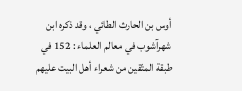أوس بن الحارث الطائي ، وقد ذكره ابن شهرآشوب في معالم العلماء : 152 في طبقة المتّقين من شعراء أهل البيت عليهم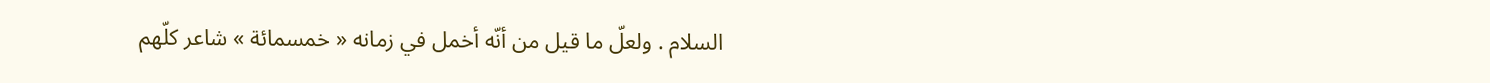السلام . ولعلّ ما قيل من أنّه أخمل في زمانه « خمسمائة » شاعر كلّهم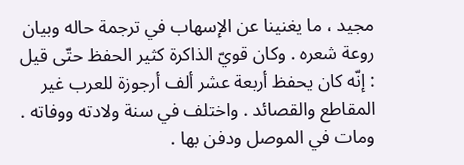مجيد ، ما يغنينا عن الإسهاب في ترجمة حاله وبيان روعة شعره . وكان قويّ الذاكرة كثير الحفظ حتّى قيل : إنّه كان يحفظ أربعة عشر ألف أرجوزة للعرب غير المقاطع والقصائد . واختلف في سنة ولادته ووفاته . ومات في الموصل ودفن بها .